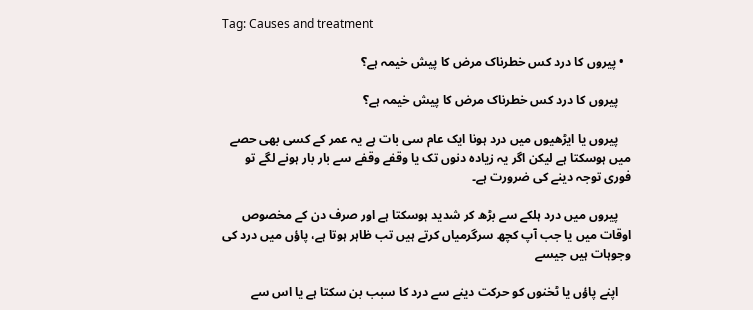Tag: Causes and treatment

  • پیروں کا درد کس خطرناک مرض کا پیش خیمہ ہے؟

    پیروں کا درد کس خطرناک مرض کا پیش خیمہ ہے؟

    پیروں یا ایڑھیوں میں درد ہونا ایک عام سی بات ہے یہ عمر کے کسی بھی حصے میں ہوسکتا ہے لیکن اگر یہ زیادہ دنوں تک یا وقفے وقفے سے بار بار ہونے لگے تو فوری توجہ دینے کی ضرورت ہے۔

    پیروں میں درد ہلکے سے بڑھ کر شدید ہوسکتا ہے اور صرف دن کے مخصوص اوقات میں یا جب آپ کچھ سرگرمیاں کرتے ہیں تب ظاہر ہوتا ہے، پاؤں میں درد کی وجوہات ہیں جیسے

    اپنے پاؤں یا ٹخنوں کو حرکت دینے سے درد کا سبب بن سکتا ہے یا اس سے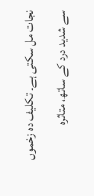نجات مل سکتی ہے۔ تکلیف دہ زخموں سے شدید درد کے ساتھ، متاثرہ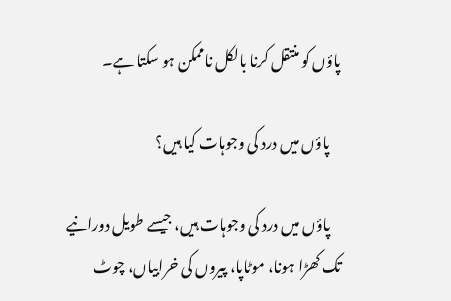پاؤں کو منتقل کرنا بالکل ناممکن ہو سکتا ہے۔

    پاؤں میں درد کی وجوہات کیا ہیں؟

    پاؤں میں درد کی وجوہات ہیں، جیسے طویل دورانیے تک کھڑا ہونا، موٹاپا، پیروں کی خرابیاں، چوٹ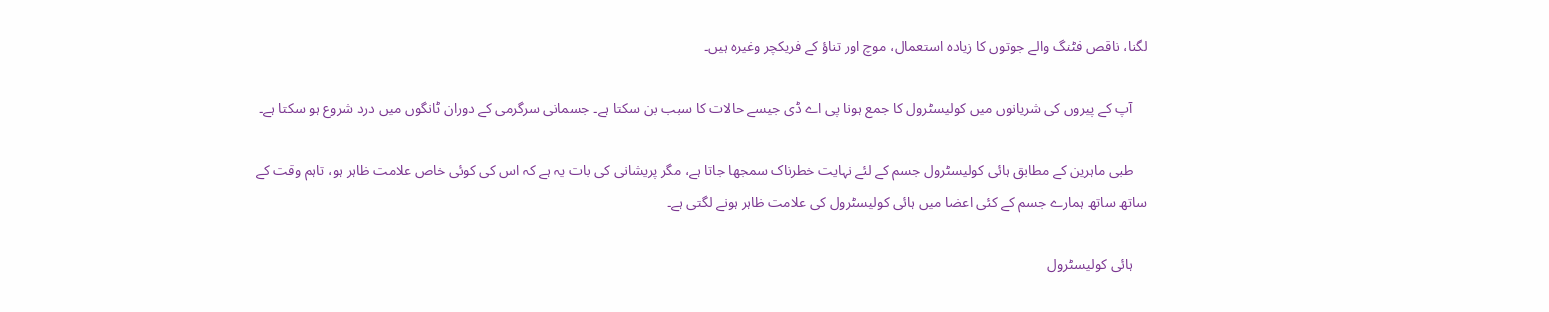لگنا، ناقص فٹنگ والے جوتوں کا زیادہ استعمال، موچ اور تناؤ کے فریکچر وغیرہ ہیں۔

    آپ کے پیروں کی شریانوں میں کولیسٹرول کا جمع ہونا پی اے ڈی جیسے حالات کا سبب بن سکتا ہے۔ جسمانی سرگرمی کے دوران ٹانگوں میں درد شروع ہو سکتا ہے۔

    طبی ماہرین کے مطابق ہائی کولیسٹرول جسم کے لئے نہایت خطرناک سمجھا جاتا ہے، مگر پریشانی کی بات یہ ہے کہ اس کی کوئی خاص علامت ظاہر ہو، تاہم وقت کے ساتھ ساتھ ہمارے جسم کے کئی اعضا میں ہائی کولیسٹرول کی علامت ظاہر ہونے لگتی ہے۔

    ہائی کولیسٹرول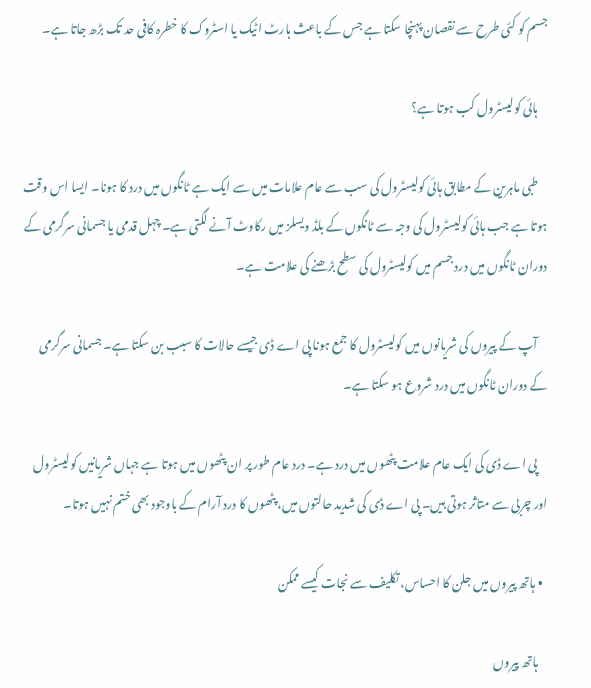جسم کو کئی طرح سے نقصان پہنچا سکتا ہے جس کے باعث ہارٹ اٹیک یا اسٹروک کا خطرہ کافی حد تک بڑھ جاتا ہے۔

    ہائی کولیسٹرول کب ہوتا ہے؟

    طبی ماہرین کے مطابق ہائی کولیسٹرول کی سب سے عام علامات میں سے ایک ہے ٹانگوں میں درد کا ہونا۔ ایسا اس وقت ہوتا ہے جب ہائی کولیسٹرول کی وجہ سے ٹانگوں کے بلڈ ویسلز میں رکاوٹ آنے لگتی ہے۔ چہل قدمی یا جسمانی سرگرمی کے دوران ٹانگوں میں درد جسم میں کولیسٹرول کی سطح بڑھنے کی علامت ہے۔

    آپ کے پیروں کی شریانوں میں کولیسٹرول کا جمع ہونا پی اے ڈی جیسے حالات کا سبب بن سکتا ہے۔ جسمانی سرگرمی کے دوران ٹانگوں میں درد شروع ہو سکتا ہے۔

    پی اے ڈی کی ایک عام علامت پٹھوں میں درد ہے۔ درد عام طور پر ان پٹھوں میں ہوتا ہے جہاں شریانیں کولیسٹرول اور چربی سے متاثر ہوتی ہیں۔ پی اے ڈی کی شدید حالتوں میں، پٹھوں کا درد آرام کے باوجود بھی ختم نہیں ہوتا۔

  • ہاتھ پیروں میں جلن کا احساس، تکلیف سے نجات کیسے ممکن

    ہاتھ پیروں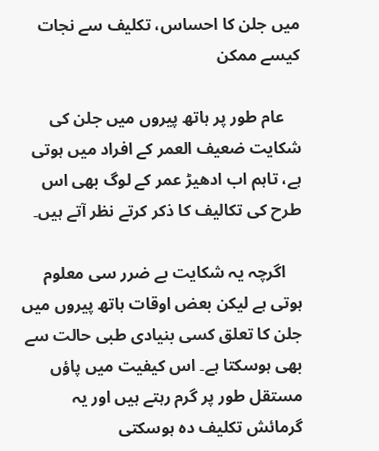میں جلن کا احساس، تکلیف سے نجات کیسے ممکن

    عام طور پر ہاتھ پیروں میں جلن کی شکایت ضعیف العمر کے افراد میں ہوتی ہے، تاہم اب ادھیڑ عمر کے لوگ بھی اس طرح کی تکالیف کا ذکر کرتے نظر آتے ہیں۔

    اگرچہ یہ شکایت بے ضرر سی معلوم ہوتی ہے لیکن بعض اوقات ہاتھ پیروں میں جلن کا تعلق کسی بنیادی طبی حالت سے بھی ہوسکتا ہے۔ اس کیفیت میں پاؤں مستقل طور پر گرم رہتے ہیں اور یہ گرمائش تکلیف دہ ہوسکتی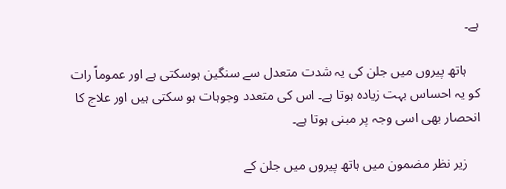ہے۔

    ہاتھ پیروں میں جلن کی یہ شدت متعدل سے سنگین ہوسکتی ہے اور عموماً رات کو یہ احساس بہت زیادہ ہوتا ہے۔ اس کی متعدد وجوہات ہو سکتی ہیں اور علاج کا انحصار بھی اسی وجہ پر مبنی ہوتا ہے۔

    زیر نظر مضمون میں ہاتھ پیروں میں جلن کے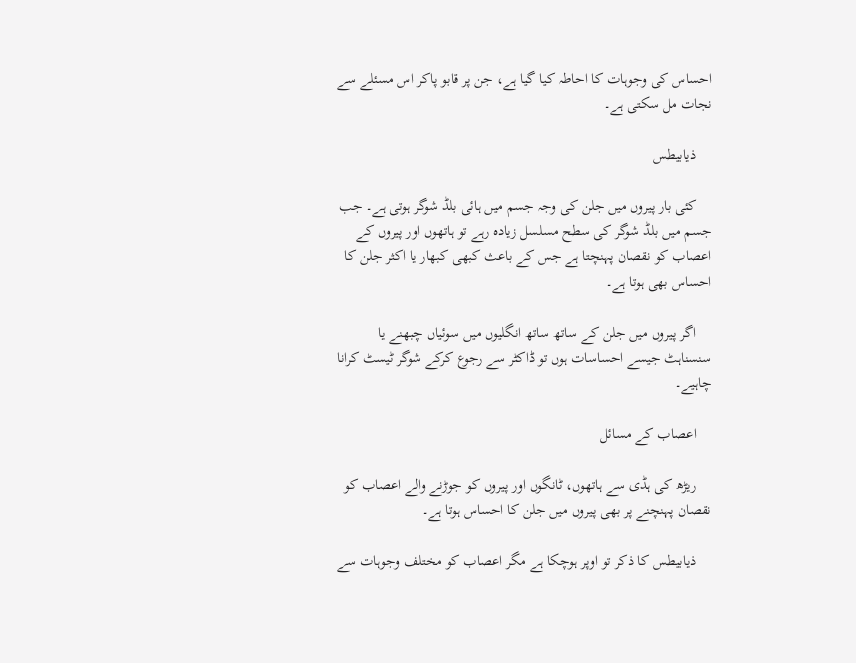احساس کی وجوہات کا احاطہ کیا گیا ہے، جن پر قابو پاکر اس مسئلے سے نجات مل سکتی ہے۔

    ذیابیطس

    کئی بار پیروں میں جلن کی وجہ جسم میں ہائی بلڈ شوگر ہوتی ہے۔ جب جسم میں بلڈ شوگر کی سطح مسلسل زیادہ رہے تو ہاتھوں اور پیروں کے اعصاب کو نقصان پہنچتا ہے جس کے باعث کبھی کبھار یا اکثر جلن کا احساس بھی ہوتا ہے۔

    اگر پیروں میں جلن کے ساتھ ساتھ انگلیوں میں سوئیاں چبھنے یا سنسناہٹ جیسے احساسات ہوں تو ڈاکٹر سے رجوع کرکے شوگر ٹیسٹ کرانا چاہیے۔

    اعصاب کے مسائل

    ریڑھ کی ہڈی سے ہاتھوں، ٹانگوں اور پیروں کو جوڑنے والے اعصاب کو نقصان پہنچنے پر بھی پیروں میں جلن کا احساس ہوتا ہے۔

    ذیابیطس کا ذکر تو اوپر ہوچکا ہے مگر اعصاب کو مختلف وجوہات سے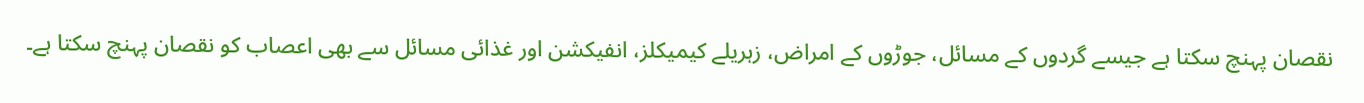نقصان پہنچ سکتا ہے جیسے گردوں کے مسائل، جوڑوں کے امراض، زہریلے کیمیکلز، انفیکشن اور غذائی مسائل سے بھی اعصاب کو نقصان پہنچ سکتا ہے۔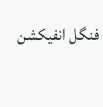فنگل انفیکشن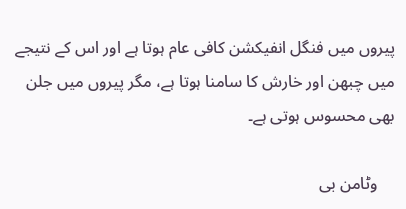پیروں میں فنگل انفیکشن کافی عام ہوتا ہے اور اس کے نتیجے میں چبھن اور خارش کا سامنا ہوتا ہے، مگر پیروں میں جلن بھی محسوس ہوتی ہے۔

    وٹامن بی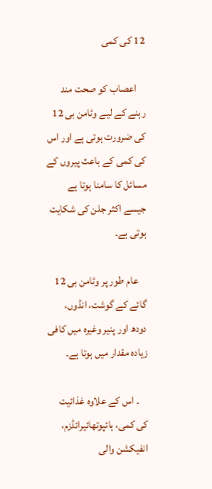12 کی کمی

    اعصاب کو صحت مند رہنے کے لیے وٹامن بی 12 کی ضرورت ہوتی ہے اور اس کی کمی کے باعث پیروں کے مسائل کا سامنا ہوتا ہے جیسے اکثر جلن کی شکایت ہوتی ہے۔

    عام طور پر وٹامن بی 12 گائے کے گوشت، انڈوں، دودھ اور پنیر وغیرہ میں کافی زیادہ مقدار میں ہوتا ہے۔

    ۔ اس کے علاوہ غذائیت کی کمی، ہائپوتھائیرائڈزم، انفیکشن والی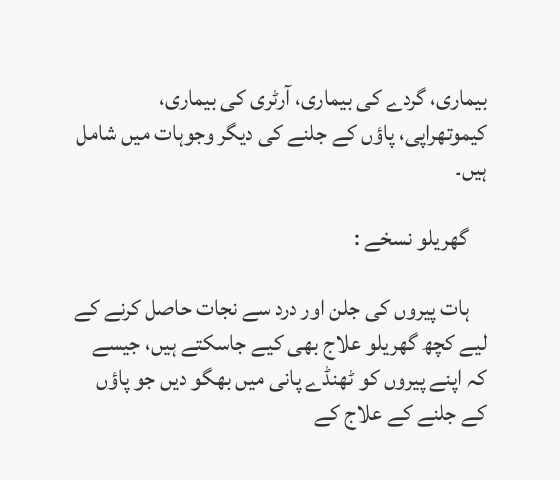بیماری، گردے کی بیماری، آرٹری کی بیماری، کیموتھراپی، پاؤں کے جلنے کی دیگر وجوہات میں شامل ہیں۔

    گھریلو نسخے :

    ہات پیروں کی جلن اور درد سے نجات حاصل کرنے کے لیے کچھ گھریلو علاج بھی کیے جاسکتے ہیں، جیسے کہ اپنے پیروں کو ٹھنڈے پانی میں بھگو دیں جو پاؤں کے جلنے کے علاج کے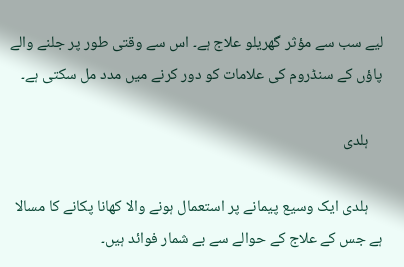لیے سب سے مؤثر گھریلو علاج ہے۔ اس سے وقتی طور پر جلنے والے پاؤں کے سنڈروم کی علامات کو دور کرنے میں مدد مل سکتی ہے۔

    ہلدی

    ہلدی ایک وسیع پیمانے پر استعمال ہونے والا کھانا پکانے کا مسالا ہے جس کے علاج کے حوالے سے بے شمار فوائد ہیں۔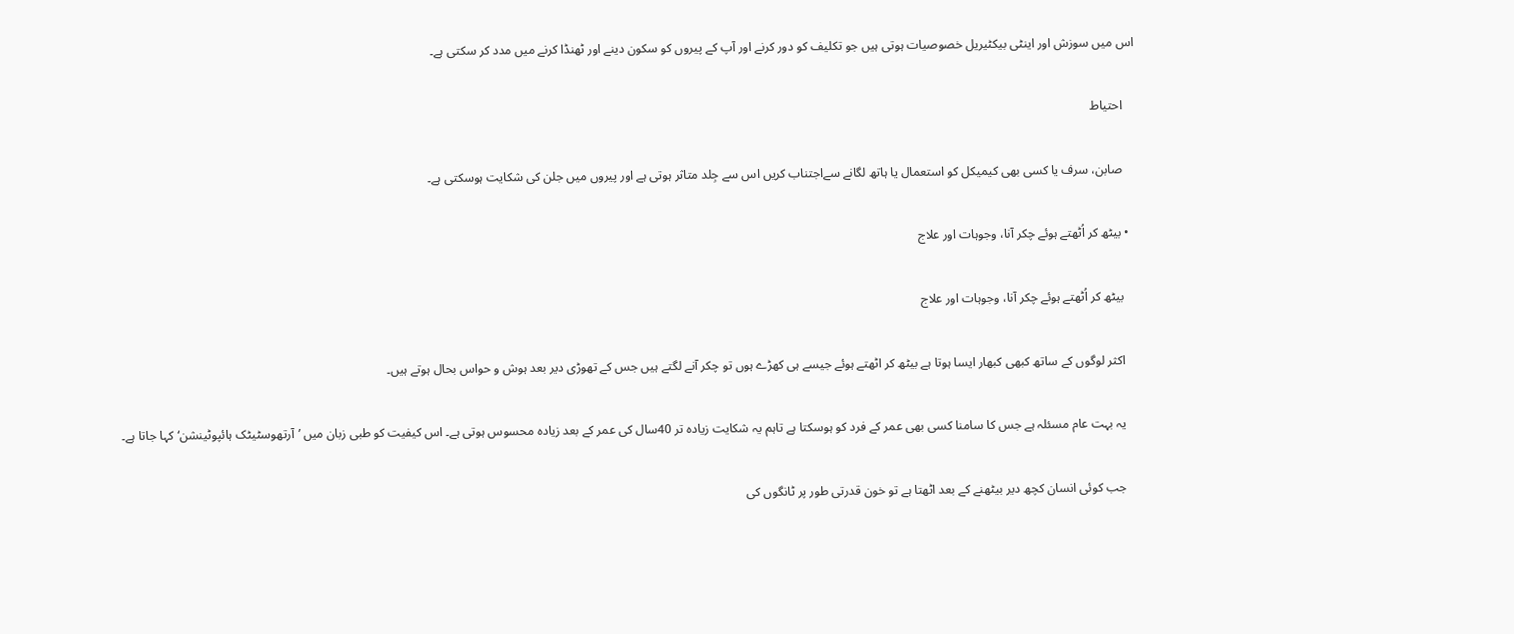اس میں سوزش اور اینٹی بیکٹیریل خصوصیات ہوتی ہیں جو تکلیف کو دور کرنے اور آپ کے پیروں کو سکون دینے اور ٹھنڈا کرنے میں مدد کر سکتی ہے۔

    احتیاط

    صابن، سرف یا کسی بھی کیمیکل کو استعمال یا ہاتھ لگانے سےاجتناب کریں اس سے جِلد متاثر ہوتی ہے اور پیروں میں جلن کی شکایت ہوسکتی ہے۔

  • بیٹھ کر اُٹھتے ہوئے چکر آنا، وجوہات اور علاج

    بیٹھ کر اُٹھتے ہوئے چکر آنا، وجوہات اور علاج

    اکثر لوگوں کے ساتھ کبھی کبھار ایسا ہوتا ہے بیٹھ کر اٹھتے ہوئے جیسے ہی کھڑے ہوں تو چکر آنے لگتے ہیں جس کے تھوڑی دیر بعد ہوش و حواس بحال ہوتے ہیں۔

    یہ بہت عام مسئلہ ہے جس کا سامنا کسی بھی عمر کے فرد کو ہوسکتا ہے تاہم یہ شکایت زیادہ تر 40سال کی عمر کے بعد زیادہ محسوس ہوتی ہے۔ اس کیفیت کو طبی زبان میں ’آرتھوسٹیٹک ہائپوٹینشن‘ کہا جاتا ہے۔

    جب کوئی انسان کچھ دیر بیٹھنے کے بعد اٹھتا ہے تو خون قدرتی طور پر ٹانگوں کی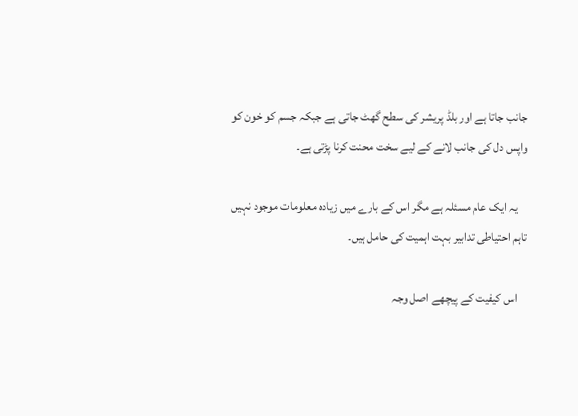جانب جاتا ہے اور بلڈ پریشر کی سطح گھٹ جاتی ہے جبکہ جسم کو خون کو واپس دل کی جانب لانے کے لیے سخت محنت کرنا پڑتی ہے۔

    یہ ایک عام مسئلہ ہے مگر اس کے بارے میں زیادہ معلومات موجود نہیں تاہم احتیاطی تدابیر بہت اہمیت کی حامل ہیں۔

    اس کیفیت کے پیچھے اصل وجہ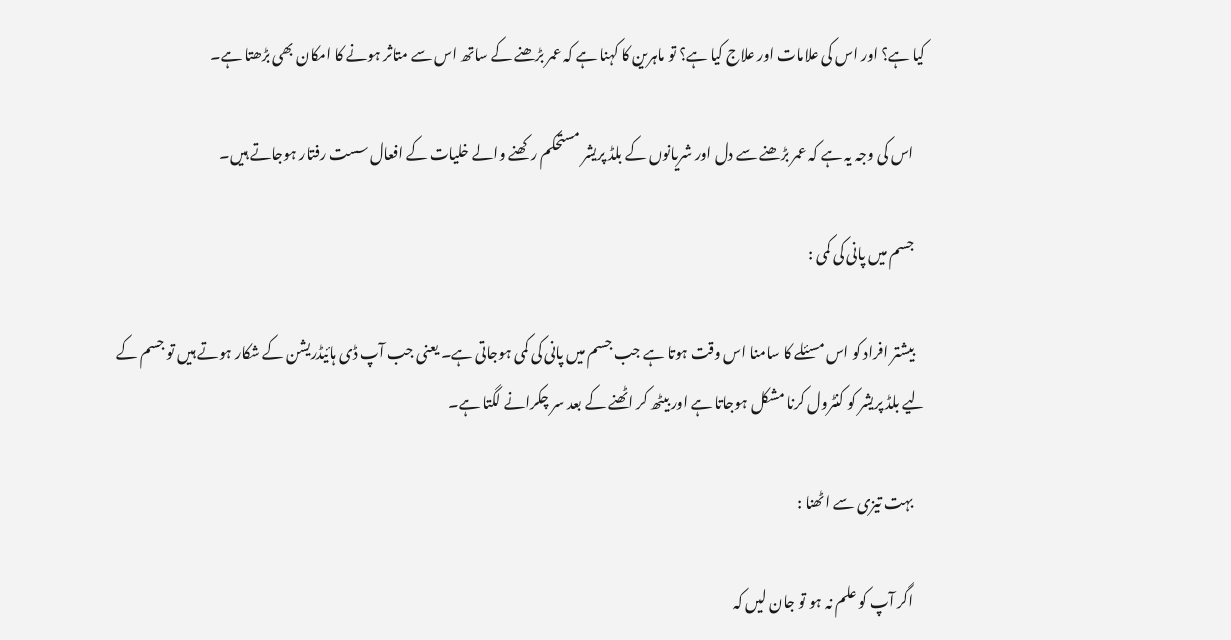کیا ہے؟ اور اس کی علامات اور علاج کیا ہے؟ تو ماہرین کا کہنا ہے کہ عمر بڑھنے کے ساتھ اس سے متاثر ہونے کا امکان بھی بڑھتا ہے۔

    اس کی وجہ یہ ہے کہ عمر بڑھنے سے دل اور شریانوں کے بلڈ پریشر مستحکم رکھنے والے خلیات کے افعال سست رفتار ہوجاتے ہیں۔

    جسم میں پانی کی کمی :

    بیشتر افراد کو اس مسئلے کا سامنا اس وقت ہوتا ہے جب جسم میں پانی کی کمی ہوجاتی ہے۔ یعنی جب آپ ڈی ہائیڈریشن کے شکار ہوتے ہیں تو جسم کے لیے بلڈ پریشر کو کنٹرول کرنا مشکل ہوجاتا ہے اور بیٹھ کر اٹھنے کے بعد سر چکرانے لگتا ہے۔

    بہت تیزی سے اٹھنا :

    اگر آپ کو علم نہ ہو تو جان لیں کہ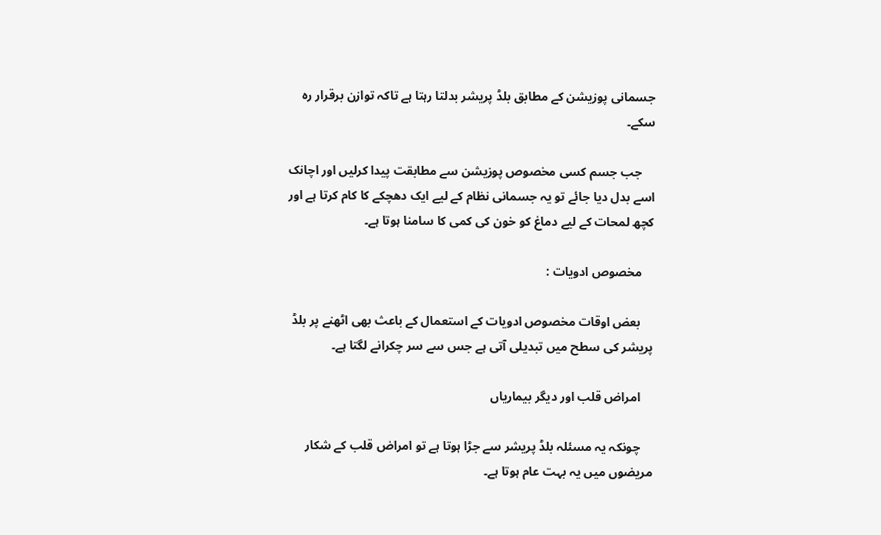جسمانی پوزیشن کے مطابق بلڈ پریشر بدلتا رہتا ہے تاکہ توازن برقرار رہ سکے۔

    جب جسم کسی مخصوص پوزیشن سے مطابقت پیدا کرلیں اور اچانک اسے بدل دیا جائے تو یہ جسمانی نظام کے لیے ایک دھچکے کا کام کرتا ہے اور کچھ لمحات کے لیے دماغ کو خون کی کمی کا سامنا ہوتا ہے۔

    مخصوص ادویات :

    بعض اوقات مخصوص ادویات کے استعمال کے باعث بھی اٹھنے پر بلڈ پریشر کی سطح میں تبدیلی آتی ہے جس سے سر چکرانے لگتا ہے۔

    امراض قلب اور دیگر بیماریاں

    چونکہ یہ مسئلہ بلڈ پریشر سے جڑا ہوتا ہے تو امراض قلب کے شکار مریضوں میں یہ بہت عام ہوتا ہے۔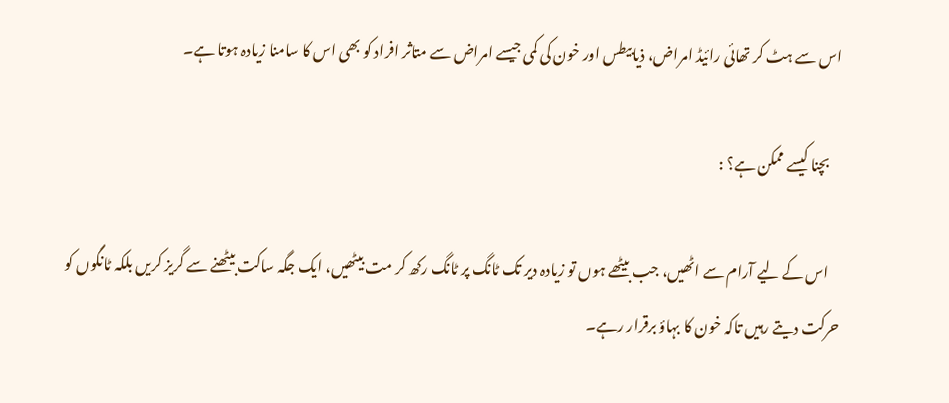اس سے ہٹ کر تھائی رائیڈ امراض، ذیابیطس اور خون کی کمی جیسے امراض سے متاثر افراد کو بھی اس کا سامنا زیادہ ہوتا ہے۔

    بچنا کیسے ممکن ہے؟ :

    اس کے لیے آرام سے اٹھیں، جب بیٹھے ہوں تو زیادہ دیر تک ٹانگ پر ٹانگ رکھ کر مت بیٹھیں، ایک جگہ ساکت بیٹھنے سے گریز کریں بلکہ ٹانگوں کو حرکت دیتے رہیں تاکہ خون کا بہاؤ برقرار رہے۔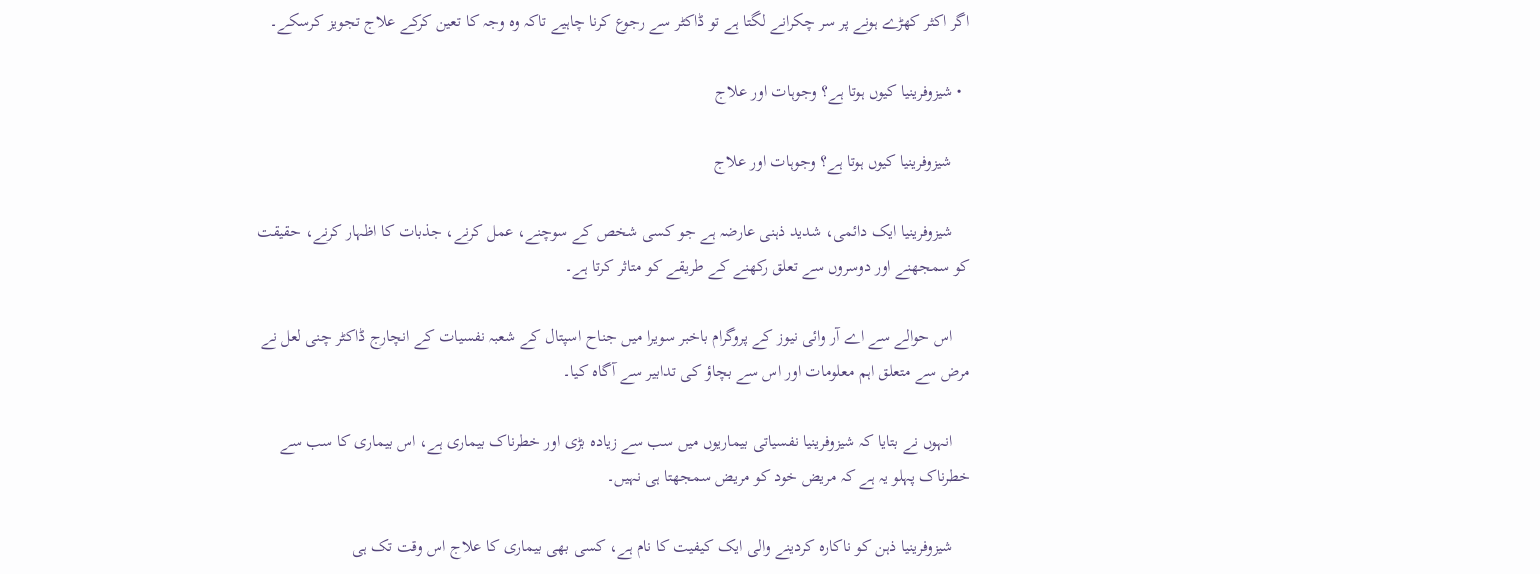اگر اکثر کھڑے ہونے پر سر چکرانے لگتا ہے تو ڈاکٹر سے رجوع کرنا چاہیے تاکہ وہ وجہ کا تعین کرکے علاج تجویز کرسکے۔

  • شیزوفرینیا کیوں ہوتا ہے؟ وجوہات اور علاج

    شیزوفرینیا کیوں ہوتا ہے؟ وجوہات اور علاج

    شیزوفرینیا ایک دائمی، شدید ذہنی عارضہ ہے جو کسی شخص کے سوچنے، عمل کرنے، جذبات کا اظہار کرنے، حقیقت کو سمجھنے اور دوسروں سے تعلق رکھنے کے طریقے کو متاثر کرتا ہے۔

    اس حوالے سے اے آر وائی نیوز کے پروگرام باخبر سویرا میں جناح اسپتال کے شعبہ نفسیات کے انچارج ڈاکٹر چنی لعل نے مرض سے متعلق اہم معلومات اور اس سے بچاؤ کی تدابیر سے آگاہ کیا۔

    انہوں نے بتایا کہ شیزوفرینیا نفسیاتی بیماریوں میں سب سے زیادہ بڑی اور خطرناک بیماری ہے، اس بیماری کا سب سے خطرناک پہلو یہ ہے کہ مریض خود کو مریض سمجھتا ہی نہیں۔

    شیزوفرینیا ذہن کو ناکارہ کردینے والی ایک کیفیت کا نام ہے، کسی بھی بیماری کا علاج اس وقت تک ہی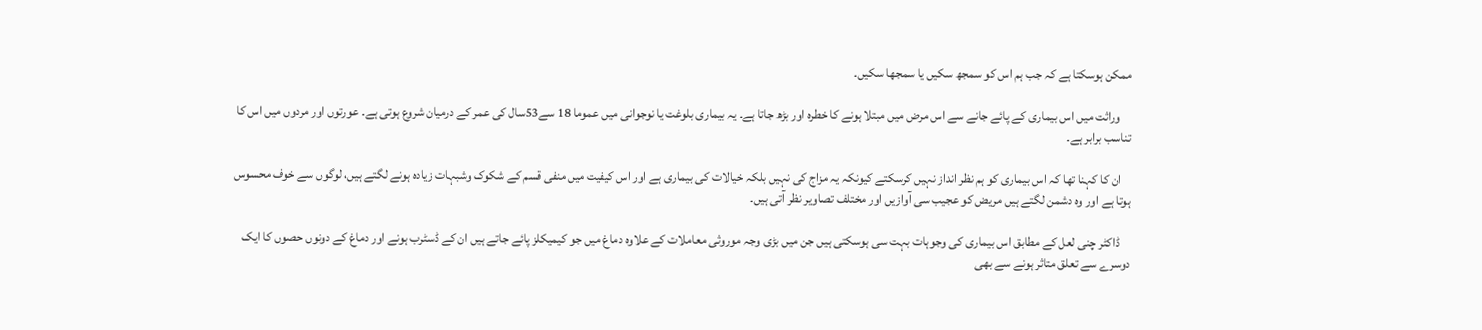ممکن ہوسکتا ہے کہ جب ہم اس کو سمجھ سکیں یا سمجھا سکیں۔

    وراثت میں اس بیماری کے پائے جانے سے اس مرض میں مبتلا ہونے کا خطرہ اور بڑھ جاتا ہے۔ یہ بیماری بلوغت یا نوجوانی میں عموما 18 سے53سال کی عمر کے درمیان شروع ہوتی ہے۔ عورتوں اور مردوں میں اس کا تناسب برابر ہے۔

    ان کا کہنا تھا کہ اس بیماری کو ہم نظر انداز نہیں کرسکتے کیونکہ یہ مزاج کی نہیں بلکہ خیالات کی بیماری ہے اور اس کیفیت میں منفی قسم کے شکوک وشبہات زیادہ ہونے لگتے ہیں، لوگوں سے خوف محسوس ہوتا ہے اور وہ دشمن لگتے ہیں مریض کو عجیب سی آوازیں اور مختلف تصاویر نظر آتی ہیں۔

    ڈاکٹر چنی لعل کے مطابق اس بیماری کی وجوہات بہت سی ہوسکتی ہیں جن میں بڑی وجہ موروثی معاملات کے علاوہ دماغ میں جو کیمیکلز پائے جاتے ہیں ان کے ڈسٹرب ہونے اور دماغ کے دونوں حصوں کا ایک دوسرے سے تعلق متاثر ہونے سے بھی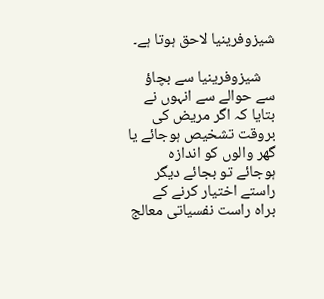شیزوفرینیا لاحق ہوتا ہے۔

    شیزوفرینیا سے بچاؤ سے حوالے سے انہوں نے بتایا کہ اگر مریض کی بروقت تشخیص ہوجائے یا گھر والوں کو اندازہ ہوجائے تو بجائے دیگر راستے اختیار کرنے کے براہ راست نفسیاتی معالج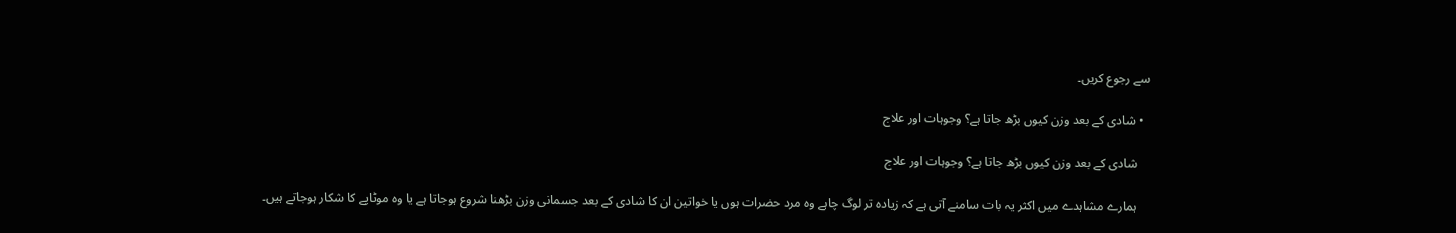سے رجوع کریں۔

  • شادی کے بعد وزن کیوں بڑھ جاتا ہے؟ وجوہات اور علاج

    شادی کے بعد وزن کیوں بڑھ جاتا ہے؟ وجوہات اور علاج

    ہمارے مشاہدے میں اکثر یہ بات سامنے آتی ہے کہ زیادہ تر لوگ چاہے وہ مرد حضرات ہوں یا خواتین ان کا شادی کے بعد جسمانی وزن بڑھنا شروع ہوجاتا ہے یا وہ موٹاپے کا شکار ہوجاتے ہیں۔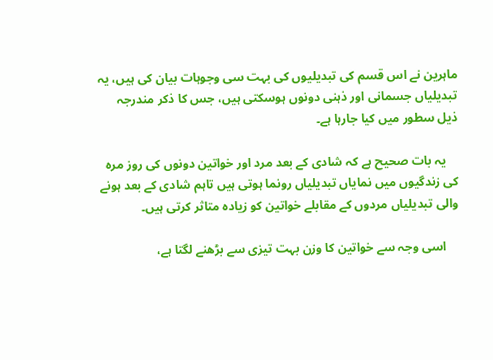ماہرین نے اس قسم کی تبدیلیوں کی بہت سی وجوہات بیان کی ہیں، یہ تبدیلیاں جسمانی اور ذہنی دونوں ہوسکتی ہیں، جس کا ذکر مندرجہ ذیل سطور میں کیا جارہا ہے۔

    یہ بات صحیح ہے کہ شادی کے بعد مرد اور خواتین دونوں کی روز مرہ کی زندگیوں میں نمایاں تبدیلیاں رونما ہوتی ہیں تاہم شادی کے بعد ہونے والی تبدیلیاں مردوں کے مقابلے خواتین کو زیادہ متاثر کرتی ہیں۔

    اسی وجہ سے خواتین کا وزن بہت تیزی سے بڑھنے لگتا ہے،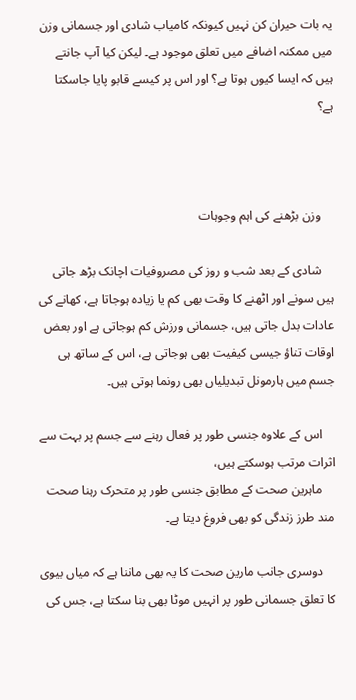یہ بات حیران کن نہیں کیونکہ کامیاب شادی اور جسمانی وزن میں ممکنہ اضافے میں تعلق موجود ہے۔ لیکن کیا آپ جانتے ہیں کہ ایسا کیوں ہوتا ہے؟ اور اس پر کیسے قابو پایا جاسکتا ہے؟



    وزن بڑھنے کی اہم وجوہات

    شادی کے بعد شب و روز کی مصروفیات اچانک بڑھ جاتی ہیں سونے اور اٹھنے کا وقت بھی کم یا زیادہ ہوجاتا ہے، کھانے کی عادات بدل جاتی ہیں، جسمانی ورزش کم ہوجاتی ہے اور بعض اوقات تناؤ جیسی کیفیت بھی ہوجاتی ہے، اس کے ساتھ ہی جسم میں ہارمونل تبدیلیاں بھی رونما ہوتی ہیں۔

    اس کے علاوہ جنسی طور پر فعال رہنے سے جسم پر بہت سے اثرات مرتب ہوسکتے ہیں،
    ماہرین صحت کے مطابق جنسی طور پر متحرک رہنا صحت مند طرز زندگی کو بھی فروغ دیتا ہے۔

    دوسری جانب مارین صحت کا یہ بھی ماننا ہے کہ میاں بیوی کا تعلق جسمانی طور پر انہیں موٹا بھی بنا سکتا ہے، جس کی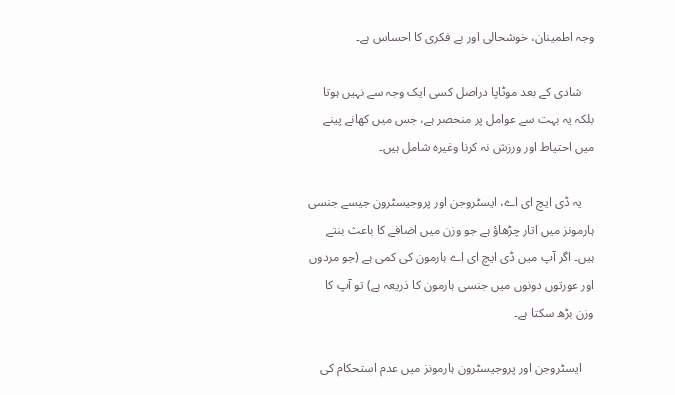وجہ اطمینان، خوشحالی اور بے فکری کا احساس ہے۔

    شادی کے بعد موٹاپا دراصل کسی ایک وجہ سے نہیں ہوتا بلکہ یہ بہت سے عوامل پر منحصر ہے، جس میں کھانے پینے میں احتیاط اور ورزش نہ کرنا وغیرہ شامل ہیں۔

    یہ ڈی ایچ ای اے، ایسٹروجن اور پروجیسٹرون جیسے جنسی ہارمونز میں اتار چڑھاؤ ہے جو وزن میں اضافے کا باعث بنتے ہیں۔ اگر آپ میں ڈی ایچ ای اے ہارمون کی کمی ہے (جو مردوں اور عورتوں دونوں میں جنسی ہارمون کا ذریعہ ہے) تو آپ کا وزن بڑھ سکتا ہے۔

    ایسٹروجن اور پروجیسٹرون ہارمونز میں عدم استحکام کی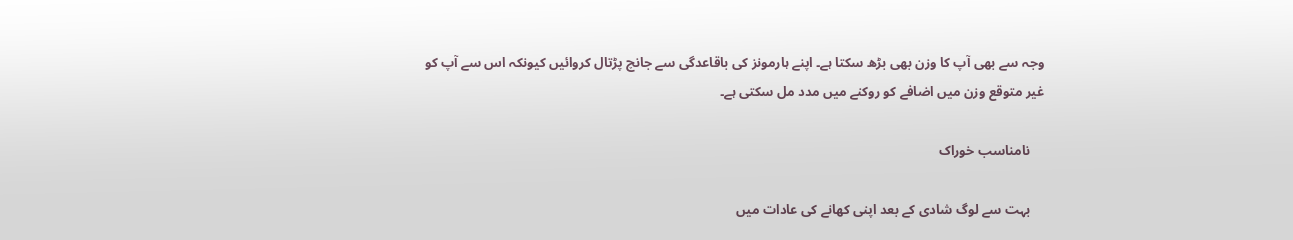وجہ سے بھی آپ کا وزن بھی بڑھ سکتا ہے۔ اپنے ہارمونز کی باقاعدگی سے جانچ پڑتال کروائیں کیونکہ اس سے آپ کو غیر متوقع وزن میں اضافے کو روکنے میں مدد مل سکتی ہے۔

    نامناسب خوراک

    بہت سے لوگ شادی کے بعد اپنی کھانے کی عادات میں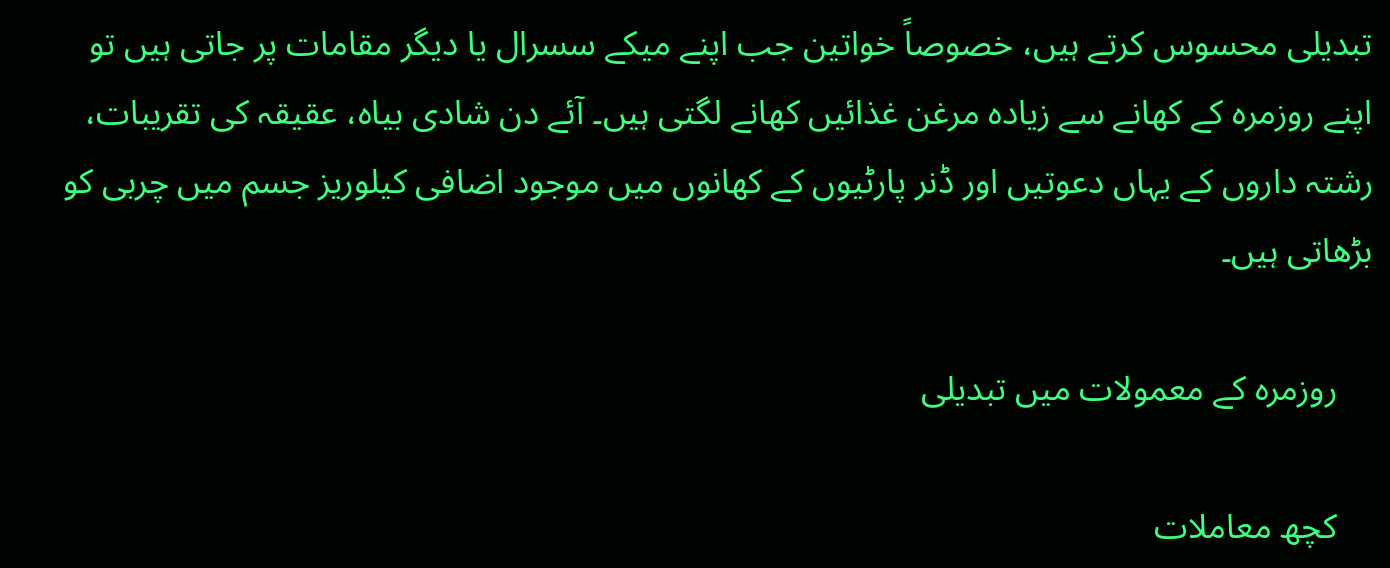تبدیلی محسوس کرتے ہیں، خصوصاً خواتین جب اپنے میکے سسرال یا دیگر مقامات پر جاتی ہیں تو اپنے روزمرہ کے کھانے سے زیادہ مرغن غذائیں کھانے لگتی ہیں۔ آئے دن شادی بیاہ، عقیقہ کی تقریبات، رشتہ داروں کے یہاں دعوتیں اور ڈنر پارٹیوں کے کھانوں میں موجود اضافی کیلوریز جسم میں چربی کو بڑھاتی ہیں۔

    روزمرہ کے معمولات میں تبدیلی

    کچھ معاملات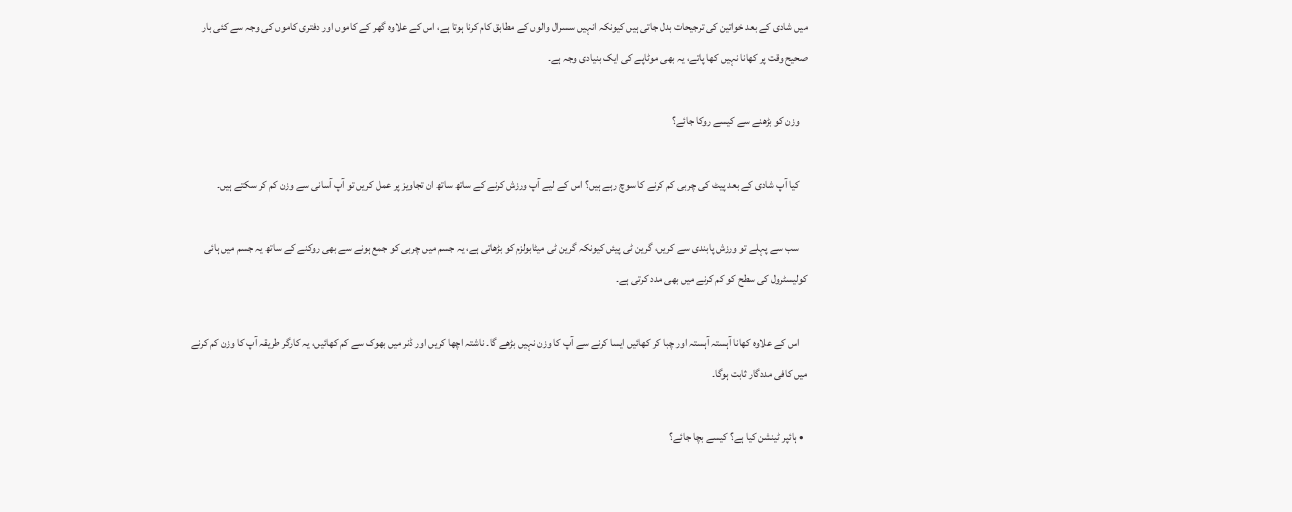میں شادی کے بعد خواتین کی ترجیحات بدل جاتی ہیں کیونکہ انہیں سسرال والوں کے مطابق کام کرنا ہوتا ہے، اس کے علاوہ گھر کے کاموں اور دفتری کاموں کی وجہ سے کئی بار صحیح وقت پر کھانا نہیں کھا پاتے، یہ بھی موٹاپے کی ایک بنیادی وجہ ہے۔

    وزن کو بڑھنے سے کیسے روکا جائے؟

    کیا آپ شادی کے بعد پیٹ کی چربی کم کرنے کا سوچ رہے ہیں؟ اس کے لیے آپ ورزش کرنے کے ساتھ ساتھ ان تجاویز پر عمل کریں تو آپ آسانی سے وزن کم کر سکتے ہیں۔

    سب سے پہلے تو ورزش پابندی سے کریں، گرین ٹی پیئں کیونکہ گرین ٹی میٹابولزم کو بڑھاتی ہے، یہ جسم میں چربی کو جمع ہونے سے بھی روکنے کے ساتھ یہ جسم میں ہائی کولیسٹرول کی سطح کو کم کرنے میں بھی مدد کرتی ہے۔

    اس کے علاوہ کھانا آہستہ آہستہ اور چبا کر کھائیں ایسا کرنے سے آپ کا وزن نہیں بڑھے گا۔ ناشتہ اچھا کریں اور ڈنر میں بھوک سے کم کھائیں، یہ کارگر طریقہ آپ کا وزن کم کرنے میں کافی مددگار ثابت ہوگا۔

  • ہائپر ٹینشن کیا ہے؟ کیسے بچا جائے؟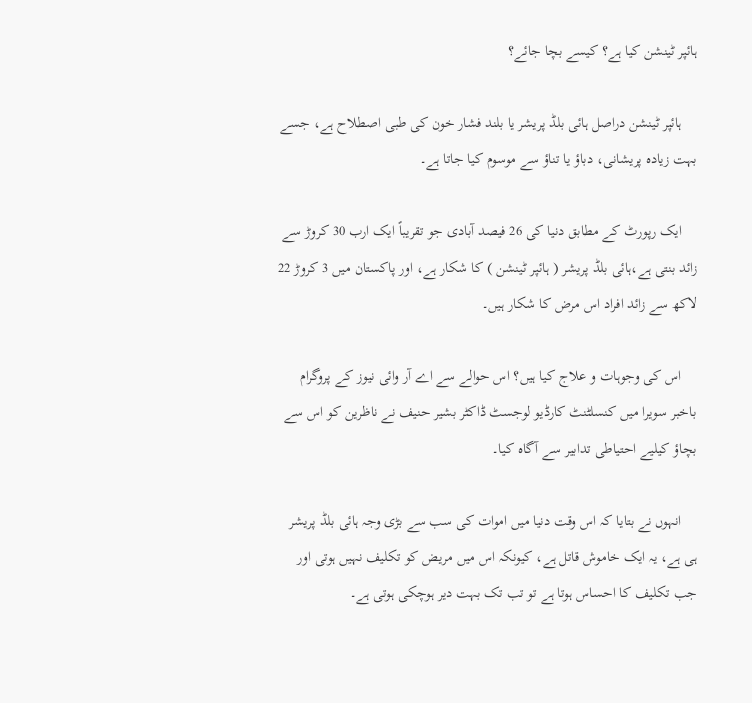ہائپر ٹینشن کیا ہے؟ کیسے بچا جائے؟

    ہائپر ٹینشن دراصل ہائی بلڈ پریشر یا بلند فشار خون کی طبی اصطلاح ہے، جسے بہت زیادہ پریشانی، دباؤ یا تناؤ سے موسوم کیا جاتا ہے۔

    ایک رپورٹ کے مطابق دنیا کی 26 فیصد آبادی جو تقریباً ایک ارب 30 کروڑ سے زائد بنتی ہے،ہائی بلڈ پریشر ( ہائپر ٹینشن ) کا شکار ہے، اور پاکستان میں 3 کروڑ 22 لاکھ سے زائد افراد اس مرض کا شکار ہیں۔

    اس کی وجوہات و علاج کیا ہیں؟ اس حوالے سے اے آر وائی نیوز کے پروگرام باخبر سویرا میں کنسلٹنٹ کارڈیو لوجسٹ ڈاکٹر بشیر حنیف نے ناظرین کو اس سے بچاؤ کیلیے احتیاطی تدابیر سے آگاہ کیا۔

    انہوں نے بتایا کہ اس وقت دنیا میں اموات کی سب سے بڑی وجہ ہائی بلڈ پریشر ہی ہے، یہ ایک خاموش قاتل ہے، کیونکہ اس میں مریض کو تکلیف نہیں ہوتی اور جب تکلیف کا احساس ہوتا ہے تو تب تک بہت دیر ہوچکی ہوتی ہے۔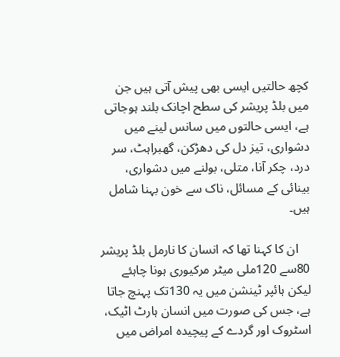کچھ حالتیں ایسی بھی پیش آتی ہیں جن میں بلڈ پریشر کی سطح اچانک بلند ہوجاتی ہے، ایسی حالتوں میں سانس لینے میں دشواری، تیز دل کی دھڑکن، گھبراہٹ، سر درد، چکر آنا، متلی، بولنے میں دشواری، بینائی کے مسائل، ناک سے خون بہنا شامل ہیں۔

    ان کا کہنا تھا کہ انسان کا نارمل بلڈ پریشر 80سے 120ملی میٹر مرکیوری ہونا چاہئے لیکن ہائپر ٹینشن میں یہ 130تک پہنچ جاتا ہے، جس کی صورت میں انسان ہارٹ اٹیک، اسٹروک اور گردے کے پیچیدہ امراض میں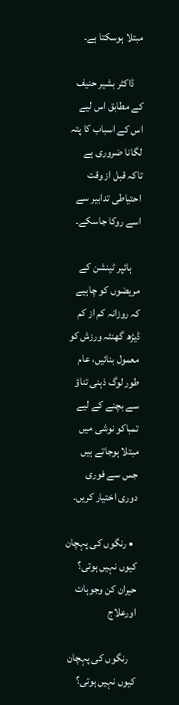مبتلا ہوسکتا ہے۔

    ڈاکٹر بشیر حنیف کے مطابق اس لیے اس کے اسباب کا پتہ لگانا ضروری ہے تاکہ قبل از وقت احتیاطی تدابیر سے اسے روکا جاسکے۔

    ہائپر ٹینشن کے مریضوں کو چاہیے کہ روزانہ کم از کم ڈیڑھ گھنٹہ ورزش کو معمول بنائیں، عام طور لوگ ذہنی تناؤ سے بچنے کے لیے تمباکو نوشی میں مبتلا ہوجاتے ہیں جس سے فوری دوری اختیار کریں۔

  • رنگوں کی پہچان کیوں نہیں ہوتی؟ حیران کن وجوہات اورعلاج

    رنگوں کی پہچان کیوں نہیں ہوتی؟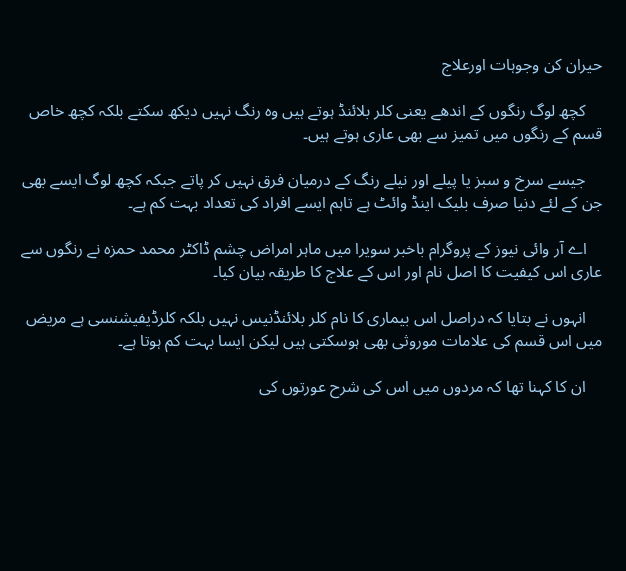حیران کن وجوہات اورعلاج

    کچھ لوگ رنگوں کے اندھے یعنی کلر بلائنڈ ہوتے ہیں وہ رنگ نہیں دیکھ سکتے بلکہ کچھ خاص قسم کے رنگوں میں تمیز سے بھی عاری ہوتے ہیں۔

    جیسے سرخ و سبز یا پیلے اور نیلے رنگ کے درمیان فرق نہیں کر پاتے جبکہ کچھ لوگ ایسے بھی جن کے لئے دنیا صرف بلیک اینڈ وائٹ ہے تاہم ایسے افراد کی تعداد بہت کم ہے۔

    اے آر وائی نیوز کے پروگرام باخبر سویرا میں ماہر امراض چشم ڈاکٹر محمد حمزہ نے رنگوں سے عاری اس کیفیت کا اصل نام اور اس کے علاج کا طریقہ بیان کیا۔

    انہوں نے بتایا کہ دراصل اس بیماری کا نام کلر بلائنڈنیس نہیں بلکہ کلرڈیفیشنسی ہے مریض میں اس قسم کی علامات موروثی بھی ہوسکتی ہیں لیکن ایسا بہت کم ہوتا ہے۔

    ان کا کہنا تھا کہ مردوں میں اس کی شرح عورتوں کی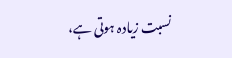نسبت زیادہ ہوتی ہے،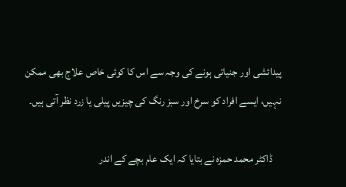پیدائشی اور جنیاتی ہونے کی وجہ سے اس کا کوئی خاص علاج بھی ممکن نہیں، ایسے افراد کو سرخ اور سبز رنگ کی چیزیں پیلی یا زرد نظر آتی ہیں۔

    ڈاکٹر محمد حمزہ نے بتایا کہ ایک عام بچے کے اندر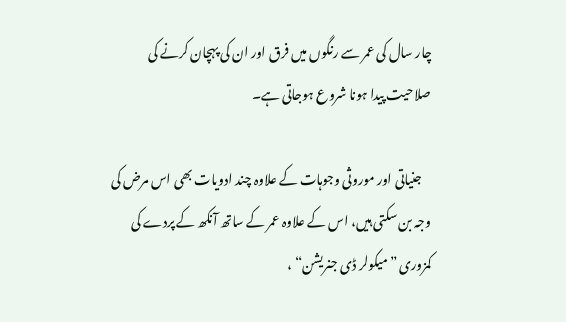چار سال کی عمر سے رنگوں میں فرق اور ان کی پہچان کرنے کی صلاحیت پیدا ہونا شروع ہوجاتی ہے۔

    جنیاتی اور موروثی وجوہات کے علاوہ چند ادویات بھی اس مرض کی وجہ بن سکتی ہیں، اس کے علاوہ عمر کے ساتھ آنکھ کے پردے کی کمزوری ”میکولر ڈی جنریشن“ ،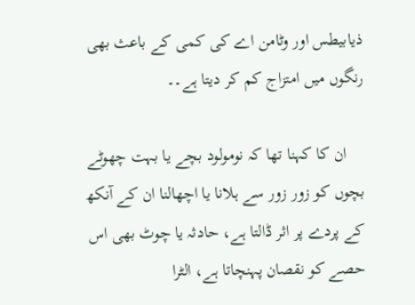ذیابیطس اور وٹامن اے کی کمی کے باعث بھی رنگوں میں امتزاج کم کر دیتا ہے۔۔

    ان کا کہنا تھا کہ نومولود بچے یا بہت چھوٹے بچوں کو زور زور سے ہلانا یا اچھالنا ان کے آنکھ کے پردے پر اثر ڈالتا ہے، حادثہ یا چوٹ بھی اس حصے کو نقصان پہنچاتا ہے، الٹرا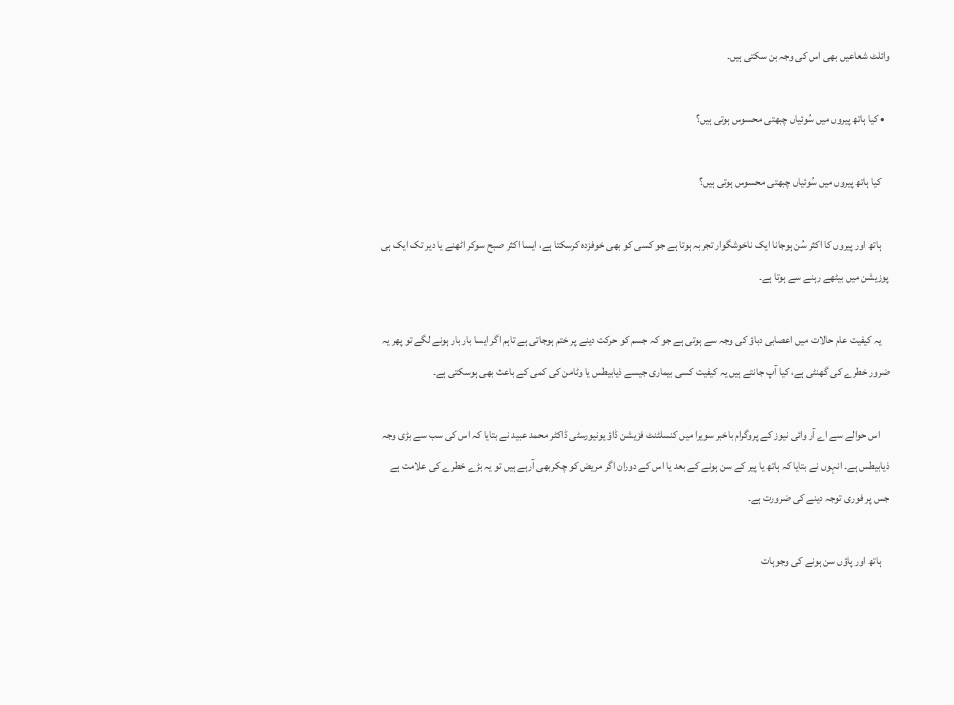وائلٹ شعاعیں بھی اس کی وجہ بن سکتی ہیں۔

  • کیا ہاتھ پیروں میں سُوئیاں چبھتی محسوس ہوتی ہیں؟

    کیا ہاتھ پیروں میں سُوئیاں چبھتی محسوس ہوتی ہیں؟

    ہاتھ اور پیروں کا اکثر سُن ہوجانا ایک ناخوشگوار تجربہ ہوتا ہے جو کسی کو بھی خوفزدہ کرسکتا ہے، ایسا اکثر صبح سوکر اٹھنے یا دیر تک ایک ہی پوزیشن میں بیٹھے رہنے سے ہوتا ہے۔

    یہ کیفیت عام حالات میں اعصابی دباؤ کی وجہ سے ہوتی ہے جو کہ جسم کو حرکت دینے پر ختم ہوجاتی ہے تاہم اگر ایسا بار بار ہونے لگے تو پھر یہ ضرور خطرے کی گھنٹی ہے، کیا آپ جانتے ہیں یہ کیفیت کسی بیماری جیسے ذیابیطس یا وٹامن کی کمی کے باعث بھی ہوسکتی ہے۔

    اس حوالے سے اے آر وائی نیوز کے پروگرام باخبر سویرا میں کنسلٹنٹ فزیشن ڈاؤ یونیورسٹی ڈاکٹر محمد عبید نے بتایا کہ اس کی سب سے بڑی وجہ ذیابیطس ہے۔ انہوں نے بتایا کہ ہاتھ یا پیر کے سن ہونے کے بعد یا اس کے دوران اگر مریض کو چکربھی آرہے ہیں تو یہ بڑے خطرے کی علامت ہے جس پر فوری توجہ دینے کی ضرورت ہے۔

    ہاتھ اور پاؤں سن ہونے کی وجوہات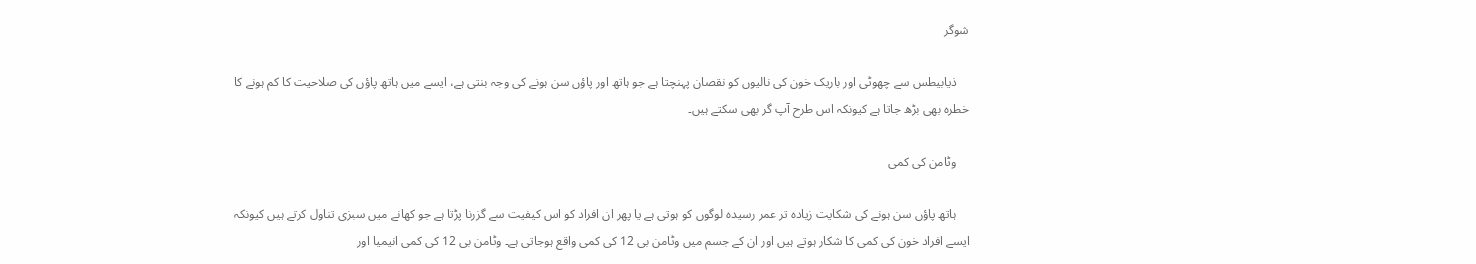شوگر

    ذیابیطس سے چھوٹی اور باریک خون کی نالیوں کو نقصان پہنچتا ہے جو ہاتھ اور پاؤں سن ہونے کی وجہ بنتی ہے، ایسے میں ہاتھ پاؤں کی صلاحیت کا کم ہونے کا خطرہ بھی بڑھ جاتا ہے کیونکہ اس طرح آپ گر بھی سکتے ہیں۔

    وٹامن کی کمی

    ہاتھ پاؤں سن ہونے کی شکایت زیادہ تر عمر رسیدہ لوگوں کو ہوتی ہے یا پھر ان افراد کو اس کیفیت سے گزرنا پڑتا ہے جو کھانے میں سبزی تناول کرتے ہیں کیونکہ ایسے افراد خون کی کمی کا شکار ہوتے ہیں اور ان کے جسم میں وٹامن بی 12 کی کمی واقع ہوجاتی ہے۔ وٹامن بی 12 کی کمی انیمیا اور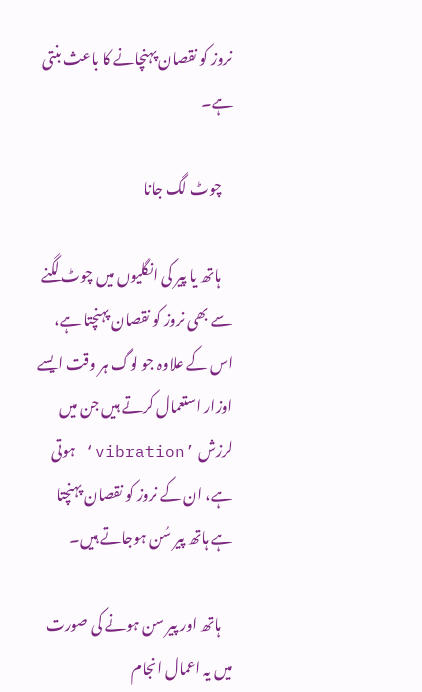نروز کو نقصان پہنچانے کا باعث بنتی ہے۔

    چوٹ لگ جانا

    ہاتھ یا پیر کی انگلیوں میں چوٹ لگنے سے بھی نروز کو نقصان پہنچتا ہے، اس کے علاوہ جو لوگ ہر وقت ایسے اوزار استعمال کرتے ہیں جن میں لرزش ’vibration‘ ہوتی ہے، ان کے نروز کو نقصان پہنچتا ہے ہاتھ پیر سُن ہوجاتے ہیں۔

    ہاتھ اور پیر سن ہونے کی صورت میں یہ اعمال انجام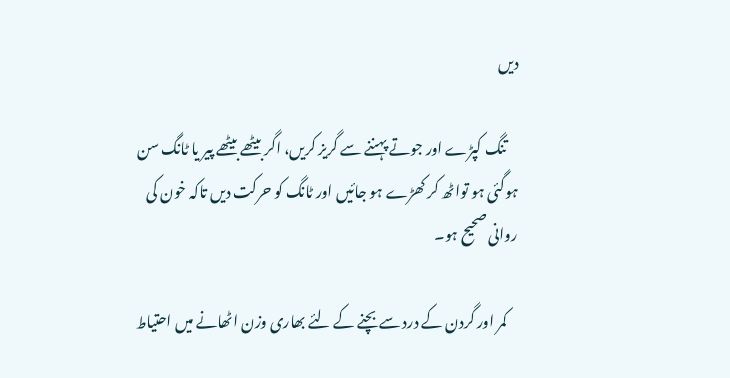دیں

    تنگ کپڑے اور جوتے پہننے سے گریز کریں، اگر بیٹھے بیٹھے پیر یا ٹانگ سن ہوگئی ہو تواٹھ کر کھڑے ہو جائیں اور ٹانگ کو حرکت دیں تاکہ خون کی روانی صحیح ہو۔

    کمر اور گردن کے درد سے بچنے کے لئے بھاری وزن اٹھانے میں احتیاط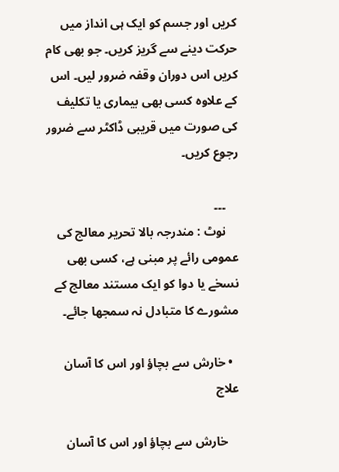کریں اور جسم کو ایک ہی انداز میں حرکت دینے سے گریز کریں۔ جو بھی کام کریں اس دوران وقفہ ضرور لیں۔ اس کے علاوہ کسی بھی بیماری یا تکلیف کی صورت میں قریبی ڈاکٹر سے ضرور رجوع کریں۔

    ۔۔۔
    نوٹ : مندرجہ بالا تحریر معالج کی عمومی رائے پر مبنی ہے، کسی بھی نسخے یا دوا کو ایک مستند معالج کے مشورے کا متبادل نہ سمجھا جائے۔

  • خارش سے بچاؤ اور اس کا آسان علاج

    خارش سے بچاؤ اور اس کا آسان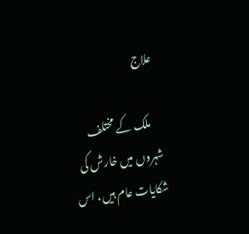علاج

    ملک کے مختلف شہروں میں خارش کی شکایات عام ہیں، اس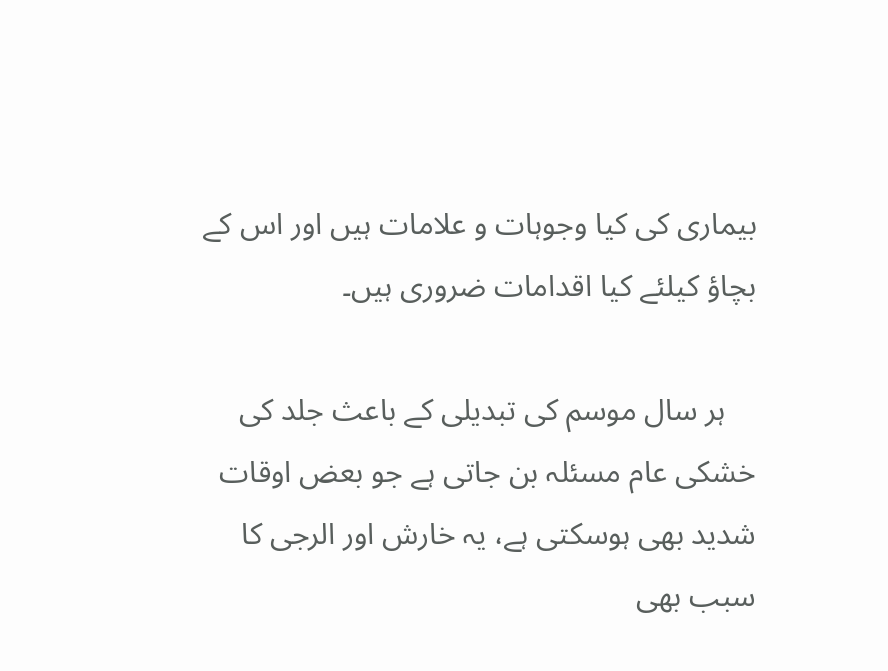بیماری کی کیا وجوہات و علامات ہیں اور اس کے بچاؤ کیلئے کیا اقدامات ضروری ہیں۔

    ہر سال موسم کی تبدیلی کے باعث جلد کی خشکی عام مسئلہ بن جاتی ہے جو بعض اوقات شدید بھی ہوسکتی ہے، یہ خارش اور الرجی کا سبب بھی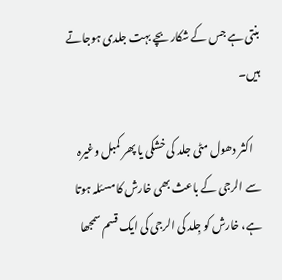بنتی ہے جس کے شکار بچے بہت جلدی ہوجاتے ہیں۔

    اکثر دھول مٹی جلد کی خشکی یا پھر کمبل وغیرہ سے الرجی کے باعث بھی خارش کا مسئلہ ہوتا ہے، خارش کو جِلد کی الرجی کی ایک قسم سمجھا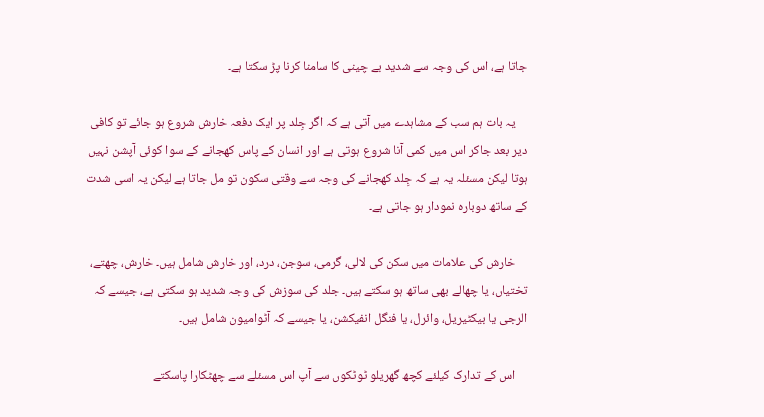جاتا ہے، اس کی وجہ سے شدید بے چینی کا سامنا کرنا پڑ سکتا ہے۔

    یہ بات ہم سب کے مشاہدے میں آتی ہے کہ اگر جِلد پر ایک دفعہ خارش شروع ہو جائے تو کافی دیر بعد جاکر اس میں کمی آنا شروع ہوتی ہے اور انسان کے پاس کھجانے کے سوا کوئی آپشن نہیں ہوتا لیکن مسئلہ یہ ہے کہ جِلد کھجانے کی وجہ سے وقتی سکون تو مل جاتا ہے لیکن یہ اسی شدت کے ساتھ دوبارہ نمودار ہو جاتی ہے۔

    خارش کی علامات میں سکن کی لالی، گرمی، سوجن، درد، اور خارش شامل ہیں۔ خارش، چھتے، تختیاں، یا چھالے بھی ساتھ ہو سکتے ہیں۔ جلد کی سوزش کی وجہ شدید ہو سکتی ہے، جیسے کہ الرجی یا بیکٹیریل، وائرل، یا فنگل انفیکشن، یا جیسے کہ آٹوامیون شامل ہیں۔

    اس کے تدارک کیلئے کچھ گھریلو ٹوٹکوں سے آپ اس مسئلے سے چھٹکارا پاسکتے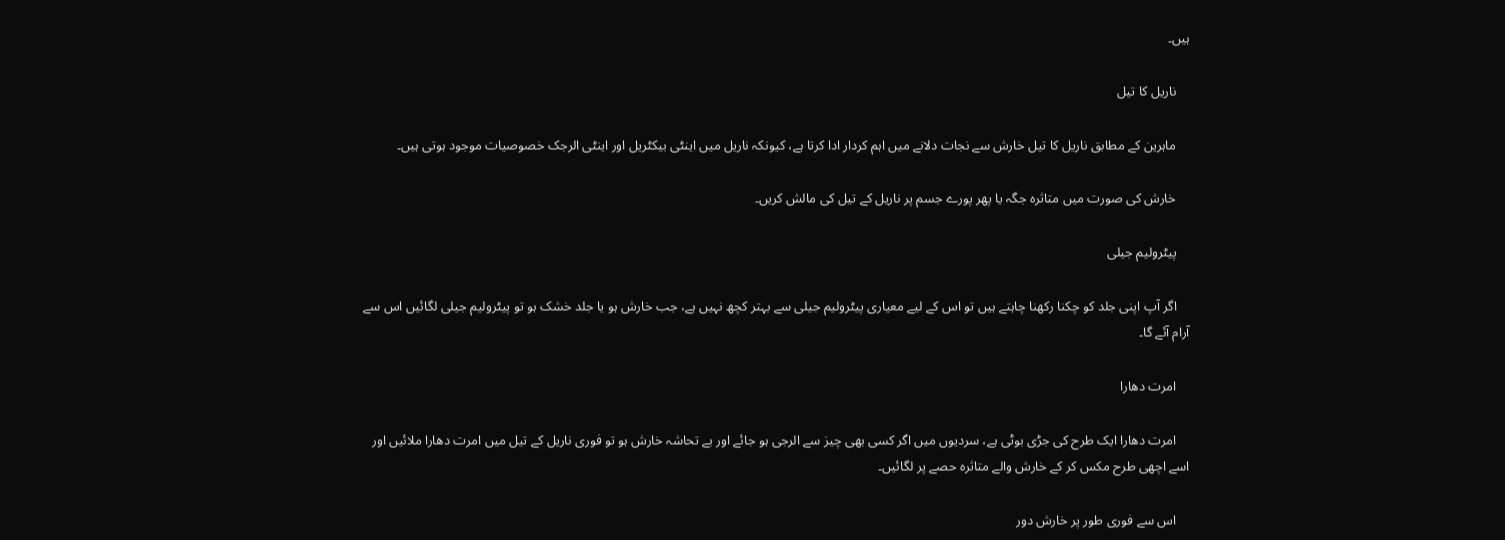ہیں۔

    ناریل کا تیل

    ماہرین کے مطابق ناریل کا تیل خارش سے نجات دلانے میں اہم کردار ادا کرتا ہے، کیونکہ ناریل میں اینٹی بیکٹریل اور اینٹی الرجک خصوصیات موجود ہوتی ہیں۔

    خارش کی صورت میں متاثرہ جگہ یا پھر پورے جسم پر ناریل کے تیل کی مالش کریں۔

    پیٹرولیم جیلی

    اگر آپ اپنی جلد کو چکنا رکھنا چاہتے ہیں تو اس کے لیے معیاری پیٹرولیم جیلی سے بہتر کچھ نہیں ہے، جب خارش ہو یا جلد خشک ہو تو پیٹرولیم جیلی لگائیں اس سے آرام آئے گا۔

    امرت دھارا

    امرت دھارا ایک طرح کی جڑی بوٹی ہے، سردیوں میں اگر کسی بھی چیز سے الرجی ہو جائے اور بے تحاشہ خارش ہو تو فوری ناریل کے تیل میں امرت دھارا ملائیں اور اسے اچھی طرح مکس کر کے خارش والے متاثرہ حصے پر لگائیں۔

    اس سے فوری طور پر خارش دور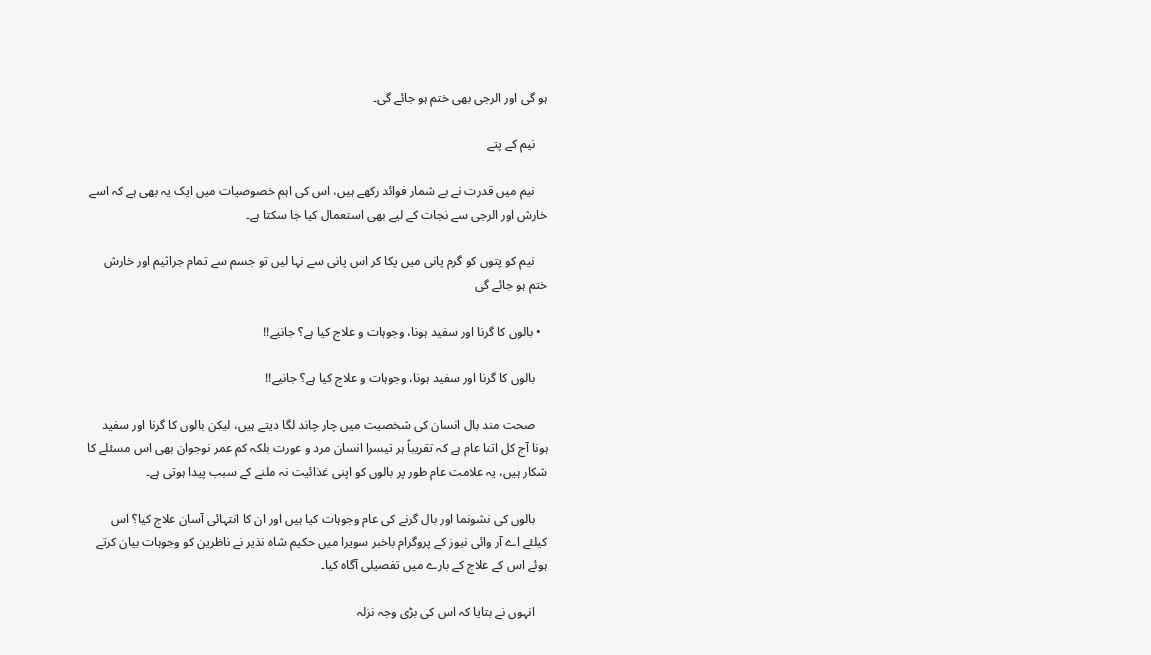ہو گی اور الرجی بھی ختم ہو جائے گی۔

    نیم کے پتے

    نیم میں قدرت نے بے شمار فوائد رکھے ہیں، اس کی اہم خصوصیات میں ایک یہ بھی ہے کہ اسے خارش اور الرجی سے نجات کے لیے بھی استعمال کیا جا سکتا ہے۔

    نیم کو پتوں کو گرم پانی میں پکا کر اس پانی سے نہا لیں تو جسم سے تمام جراثیم اور خارش ختم ہو جائے گی

  • بالوں کا گرنا اور سفید ہونا، وجوہات و علاج کیا ہے؟ جانیے!!

    بالوں کا گرنا اور سفید ہونا، وجوہات و علاج کیا ہے؟ جانیے!!

    صحت مند بال انسان کی شخصیت میں چار چاند لگا دیتے ہیں، لیکن بالوں کا گرنا اور سفید ہونا آج کل اتنا عام ہے کہ تقریباً ہر تیسرا انسان مرد و عورت بلکہ کم عمر نوجوان بھی اس مسئلے کا شکار ہیں، یہ علامت عام طور پر بالوں کو اپنی غذائیت نہ ملنے کے سبب پیدا ہوتی ہے۔

    بالوں کی نشونما اور بال گرنے کی عام وجوہات کیا ہیں اور ان کا انتہائی آسان علاج کیا؟ اس کیلئے اے آر وائی نیوز کے پروگرام باخبر سویرا میں حکیم شاہ نذیر نے ناظرین کو وجوہات بیان کرتے ہوئے اس کے علاج کے بارے میں تفصیلی آگاہ کیا۔

    انہوں نے بتایا کہ اس کی بڑی وجہ نزلہ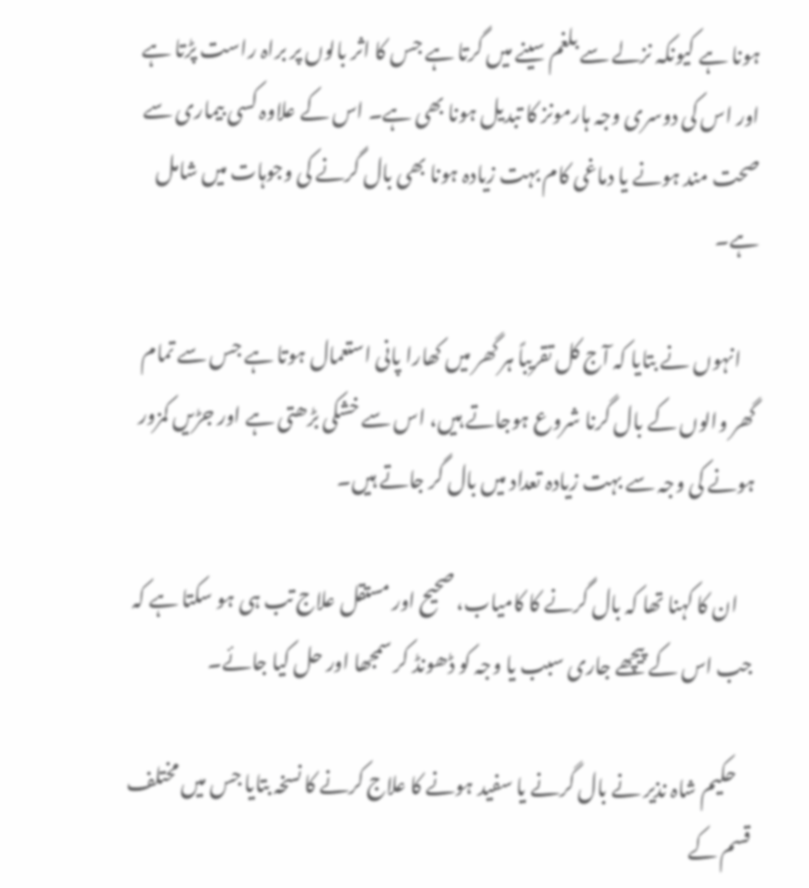ہونا ہے کیونکہ نزلے سے بلغم سینے میں گرتا ہے جس کا اثر بالوں پر براہ راست پڑتا ہے اور اس کی دوسری وجہ ہارمونز کا تبدیل ہونا بھی ہے۔ اس کے علاوہ کسی بیماری سے صحت مند ہونے یا دماغی کام بہت زیادہ ہونا بھی بال گرنے کی وجوہات میں شامل ہے۔

    انہوں نے بتایا کہ آج کل تقریباً ہر گھر میں کھارا پانی استعمال ہوتا ہے جس سے تمام گھر والوں کے بال گرنا شروع ہوجاتے ہیں، اس سے خشکی بڑھتی ہے اور جڑیں کمزور ہونے کی وجہ سے بہت زیادہ تعداد میں بال گر جاتے ہیں۔

    ان کا کہنا تھا کہ بال گرنے کا کامیاب، صحیح اور مستقل علاج تب ہی ہو سکتا ہے کہ جب اس کے پیچھے جاری سبب یا وجہ کو ڈھونڈ کر سمجھا اور حل کیا جائے۔

    حکیم شاہ نذیر نے بال گرنے یا سفید ہونے کا علاج کرنے کا نسخہ بتایا جس میں مختلف قسم کے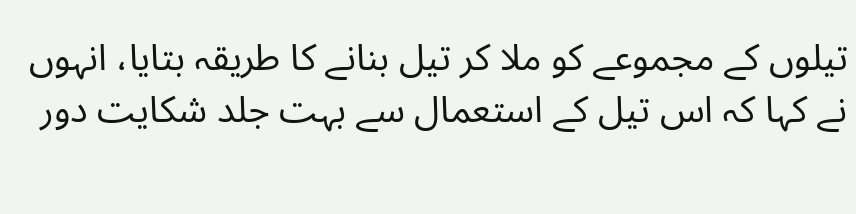تیلوں کے مجموعے کو ملا کر تیل بنانے کا طریقہ بتایا، انہوں نے کہا کہ اس تیل کے استعمال سے بہت جلد شکایت دور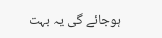ہوجائے گی یہ بہت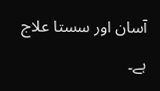آسان اور سستا علاج ہے۔